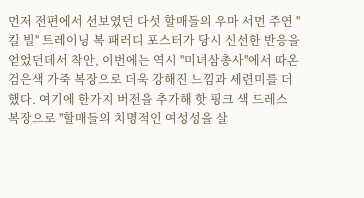먼저 전편에서 선보였던 다섯 할매들의 우마 서먼 주연 ''킬 빌'' 트레이닝 복 패러디 포스터가 당시 신선한 반응을 얻었던데서 착안, 이번에는 역시 ''미녀삼총사''에서 따온 검은색 가죽 복장으로 더욱 강해진 느낌과 세련미를 더했다. 여기에 한가지 버전을 추가해 핫 핑크 색 드레스 복장으로 ''할매들의 치명적인 여성성을 살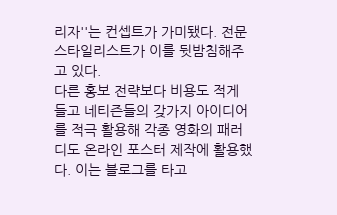리자''는 컨셉트가 가미됐다. 전문 스타일리스트가 이를 뒷밤침해주고 있다.
다른 홍보 전략보다 비용도 적게 들고 네티즌들의 갖가지 아이디어를 적극 활용해 각종 영화의 패러디도 온라인 포스터 제작에 활용했다. 이는 블로그를 타고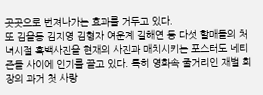곳곳으로 번져나가는 효과를 거두고 있다.
또 김을동 김지영 김형자 여운계 길해연 등 다섯 할매들의 처녀시절 흑백사진을 현재의 사진과 매치시키는 포스터도 네티즌들 사이에 인기를 끌고 있다. 특히 영화속 줄거리인 재벌 회장의 과거 첫 사랑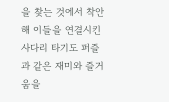을 찾는 것에서 착안해 이들을 연결시킨 사다리 타기도 퍼즐과 같은 재미와 즐거움을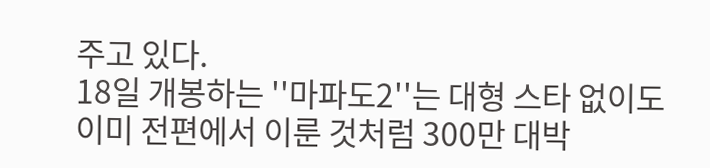주고 있다.
18일 개봉하는 ''마파도2''는 대형 스타 없이도 이미 전편에서 이룬 것처럼 300만 대박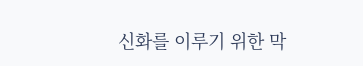신화를 이루기 위한 막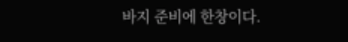바지 준비에 한창이다.